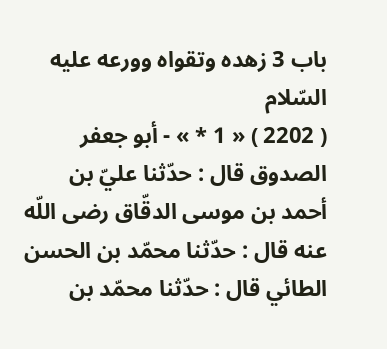باب 3 زهده وتقواه وورعه عليه السّلام
( 2202 ) « 1 * » - أبو جعفر الصدوق قال : حدّثنا عليّ بن أحمد بن موسى الدقّاق رضى اللّه عنه قال : حدّثنا محمّد بن الحسن الطائي قال : حدّثنا محمّد بن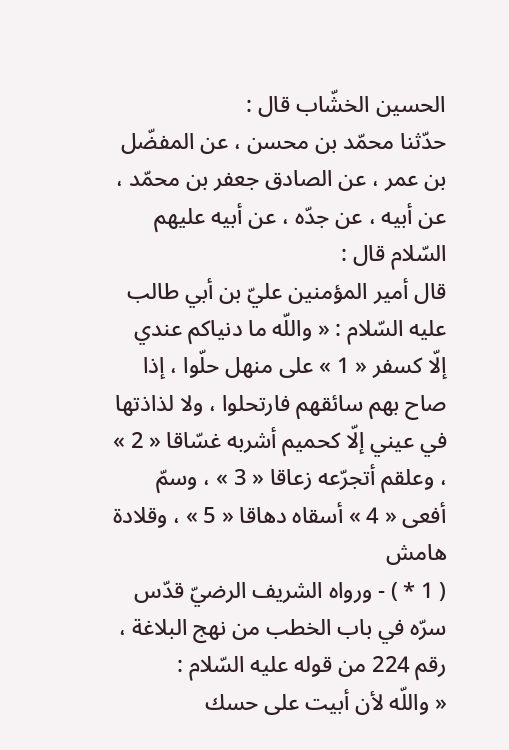الحسين الخشّاب قال :
حدّثنا محمّد بن محسن ، عن المفضّل بن عمر ، عن الصادق جعفر بن محمّد ، عن أبيه ، عن جدّه ، عن أبيه عليهم السّلام قال :
قال أمير المؤمنين عليّ بن أبي طالب عليه السّلام : « واللّه ما دنياكم عندي إلّا كسفر « 1 » على منهل حلّوا ، إذا صاح بهم سائقهم فارتحلوا ، ولا لذاذتها في عيني إلّا كحميم أشربه غسّاقا « 2 » ، وعلقم أتجرّعه زعاقا « 3 » ، وسمّ أفعى « 4 » أسقاه دهاقا « 5 » ، وقلادة
هامش
( 1 * ) - ورواه الشريف الرضيّ قدّس سرّه في باب الخطب من نهج البلاغة ، رقم 224 من قوله عليه السّلام :
« واللّه لأن أبيت على حسك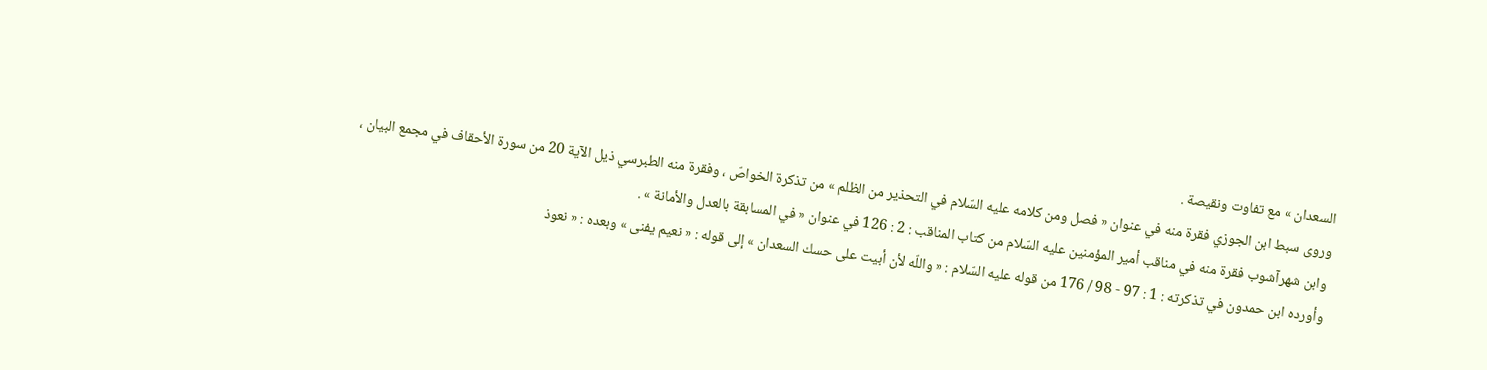السعدان » مع تفاوت ونقيصة .
وروى سبط ابن الجوزي فقرة منه في عنوان « فصل ومن كلامه عليه السّلام في التحذير من الظلم » من تذكرة الخواصّ ، وفقرة منه الطبرسي ذيل الآية 20 من سورة الأحقاف في مجمع البيان ، وابن شهرآشوب فقرة منه في مناقب أمير المؤمنين عليه السّلام من كتاب المناقب : 2 : 126 في عنوان « في المسابقة بالعدل والأمانة » .
وأورده ابن حمدون في تذكرته : 1 : 97 - 98 / 176 من قوله عليه السّلام : « واللّه لأن أبيت على حسك السعدان » إلى قوله : « نعيم يفنى » وبعده : « نعوذ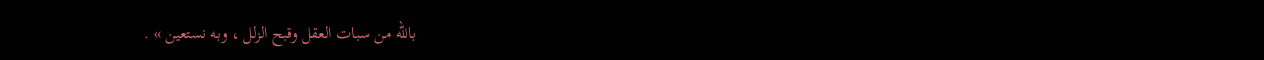باللّه من سبات العقل وقبح الزلل ، وبه نستعين » .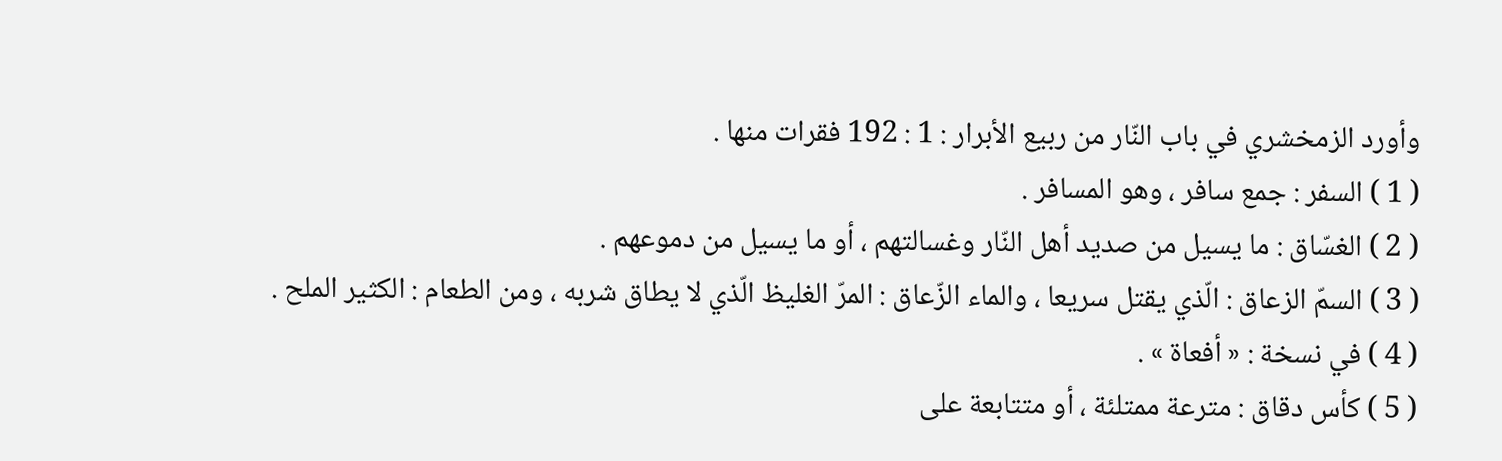وأورد الزمخشري في باب النّار من ربيع الأبرار : 1 : 192 فقرات منها .
( 1 ) السفر : جمع سافر ، وهو المسافر .
( 2 ) الغسّاق : ما يسيل من صديد أهل النّار وغسالتهم ، أو ما يسيل من دموعهم .
( 3 ) السمّ الزعاق : الّذي يقتل سريعا ، والماء الزّعاق : المرّ الغليظ الّذي لا يطاق شربه ، ومن الطعام : الكثير الملح .
( 4 ) في نسخة : « أفعاة » .
( 5 ) كأس دقاق : مترعة ممتلئة ، أو متتابعة على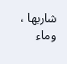شاربها ، وماء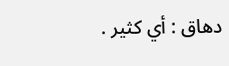دهاق : أي كثير .